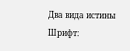Два вида истины
Шрифт: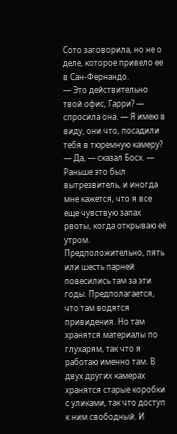Сото заговорила, но не о деле, которое привело ее в Сан-Фернандо.
— Это действительно твой офис, Гарри? — спросила она. — Я имею в виду, они что, посадили тебя в тюремную камеру?
— Да, — сказал Босх. — Раньше это был вытрезвитель, и иногда мне кажется, что я все еще чувствую запах рвоты, когда открываю её утром. Предположительно, пять или шесть парней повесились там за эти годы. Предполагается, что там водятся привидения. Но там хранятся материалы по глухарям, так что я работаю именно там. В двух других камерах хранятся старые коробки с уликами, так что доступ к ним свободный. И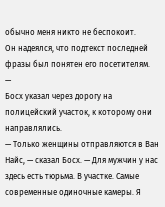обычно меня никто не беспокоит.
Он надеялся, что подтекст последней фразы был понятен его посетителям.
—
Босх указал через дорогу на полицейский участок, к которому они направлялись.
— Только женщины отправляются в Ван Найс, — сказал Босх. — Для мужчин у нас здесь есть тюрьма. В участке. Самые современные одиночные камеры. Я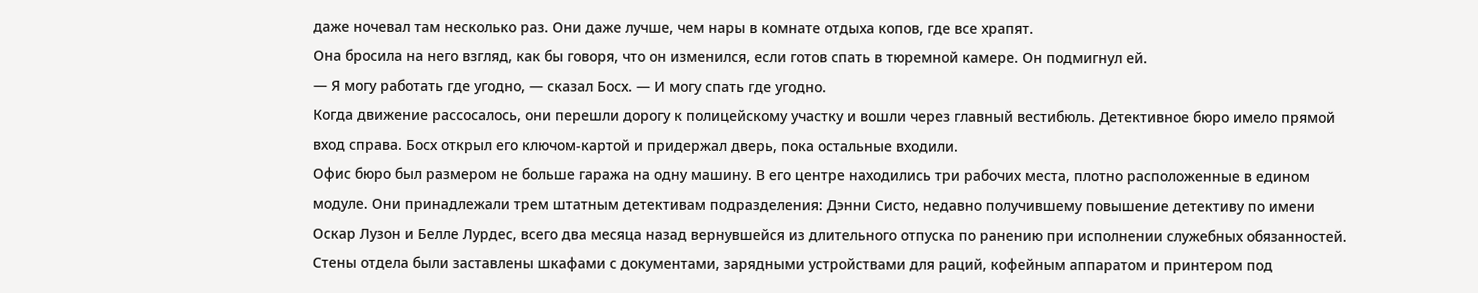даже ночевал там несколько раз. Они даже лучше, чем нары в комнате отдыха копов, где все храпят.
Она бросила на него взгляд, как бы говоря, что он изменился, если готов спать в тюремной камере. Он подмигнул ей.
— Я могу работать где угодно, — сказал Босх. — И могу спать где угодно.
Когда движение рассосалось, они перешли дорогу к полицейскому участку и вошли через главный вестибюль. Детективное бюро имело прямой вход справа. Босх открыл его ключом-картой и придержал дверь, пока остальные входили.
Офис бюро был размером не больше гаража на одну машину. В его центре находились три рабочих места, плотно расположенные в едином модуле. Они принадлежали трем штатным детективам подразделения: Дэнни Систо, недавно получившему повышение детективу по имени Оскар Лузон и Белле Лурдес, всего два месяца назад вернувшейся из длительного отпуска по ранению при исполнении служебных обязанностей. Стены отдела были заставлены шкафами с документами, зарядными устройствами для раций, кофейным аппаратом и принтером под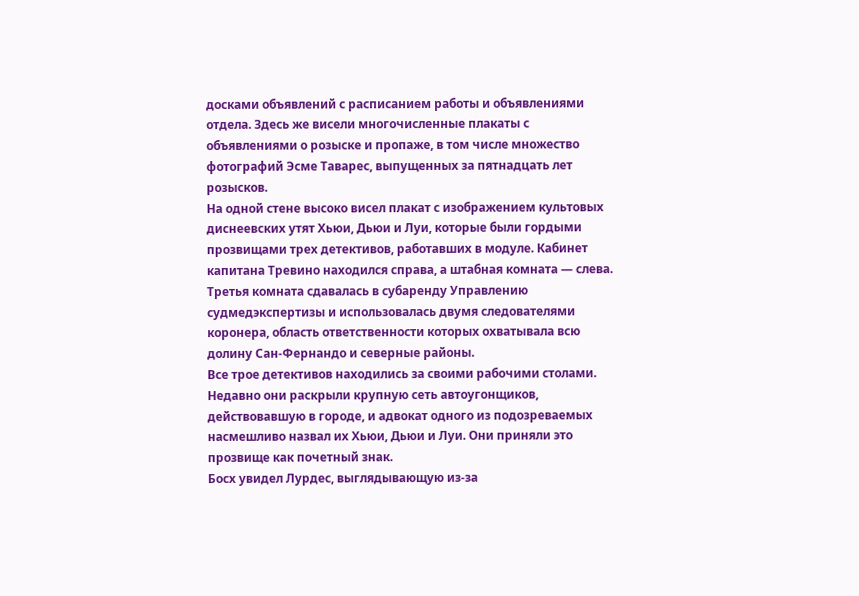досками объявлений с расписанием работы и объявлениями отдела. Здесь же висели многочисленные плакаты с объявлениями о розыске и пропаже, в том числе множество фотографий Эсме Таварес, выпущенных за пятнадцать лет розысков.
На одной стене высоко висел плакат с изображением культовых диснеевских утят Хьюи, Дьюи и Луи, которые были гордыми прозвищами трех детективов, работавших в модуле. Кабинет капитана Тревино находился справа, а штабная комната — слева. Третья комната сдавалась в субаренду Управлению судмедэкспертизы и использовалась двумя следователями коронера, область ответственности которых охватывала всю долину Сан-Фернандо и северные районы.
Все трое детективов находились за своими рабочими столами. Недавно они раскрыли крупную сеть автоугонщиков, действовавшую в городе, и адвокат одного из подозреваемых насмешливо назвал их Хьюи, Дьюи и Луи. Они приняли это прозвище как почетный знак.
Босх увидел Лурдес, выглядывающую из-за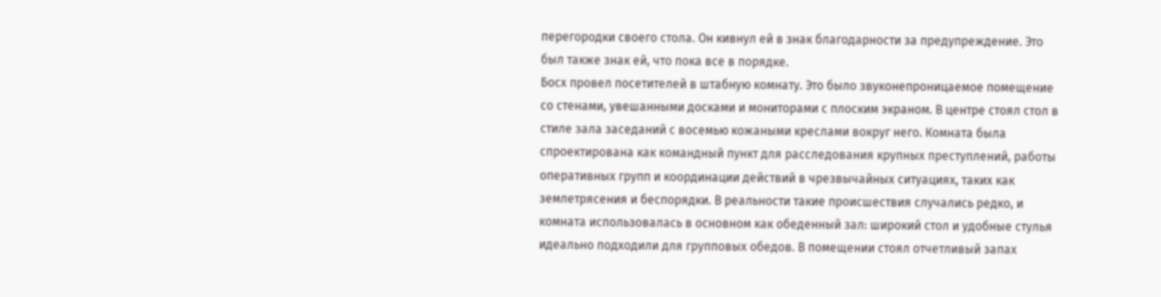перегородки своего стола. Он кивнул ей в знак благодарности за предупреждение. Это был также знак ей, что пока все в порядке.
Босх провел посетителей в штабную комнату. Это было звуконепроницаемое помещение со стенами, увешанными досками и мониторами с плоским экраном. В центре стоял стол в стиле зала заседаний с восемью кожаными креслами вокруг него. Комната была спроектирована как командный пункт для расследования крупных преступлений, работы оперативных групп и координации действий в чрезвычайных ситуациях, таких как землетрясения и беспорядки. В реальности такие происшествия случались редко, и комната использовалась в основном как обеденный зал: широкий стол и удобные стулья идеально подходили для групповых обедов. В помещении стоял отчетливый запах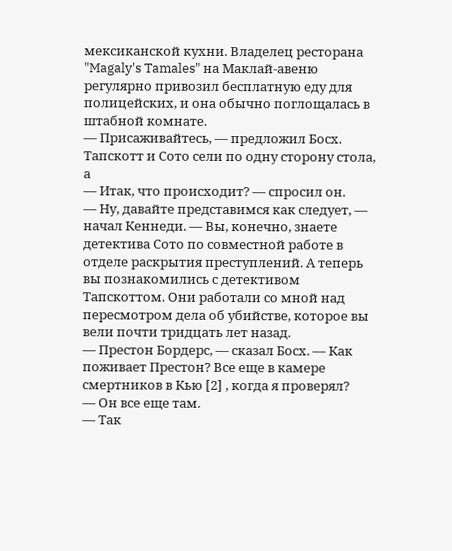мексиканской кухни. Владелец ресторана "Magaly's Tamales" на Маклай-авеню регулярно привозил бесплатную еду для полицейских, и она обычно поглощалась в штабной комнате.
— Присаживайтесь, — предложил Босх.
Тапскотт и Сото сели по одну сторону стола, а
— Итак, что происходит? — спросил он.
— Ну, давайте представимся как следует, — начал Кеннеди. — Вы, конечно, знаете детектива Сото по совместной работе в отделе раскрытия преступлений. А теперь вы познакомились с детективом Тапскоттом. Они работали со мной над пересмотром дела об убийстве, которое вы вели почти тридцать лет назад.
— Престон Бордерс, — сказал Босх. — Как поживает Престон? Все еще в камере смертников в Кью [2] , когда я проверял?
— Он все еще там.
— Так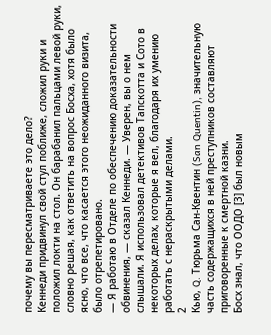почему вы пересматриваете это дело?
Кеннеди придвинул свой стул поближе, сложил руки и положил локти на стол. Он барабанил пальцами левой руки, словно решая, как ответить на вопрос Босха, хотя было ясно, что все, что касается этого неожиданного визита, было отрепетировано.
— Я работаю в Отделе по обеспечению доказательности обвинения, — сказал Кеннеди. — Уверен, вы о нем слышали. Я использовал детективов Тапскотта и Сото в некоторых делах, которые я вел, благодаря их умению работать с нераскрытыми делами.
2
Кью, Q. Тюрьма Сан-Квентин (San Quentin), значительную часть содержащихся в ней преступников составляют приговоренные к смертной казни.
Босх знал, что ООДО [3] был новым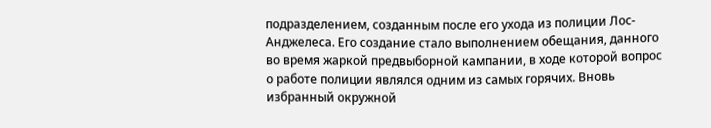подразделением, созданным после его ухода из полиции Лос-Анджелеса. Его создание стало выполнением обещания, данного во время жаркой предвыборной кампании, в ходе которой вопрос о работе полиции являлся одним из самых горячих. Вновь избранный окружной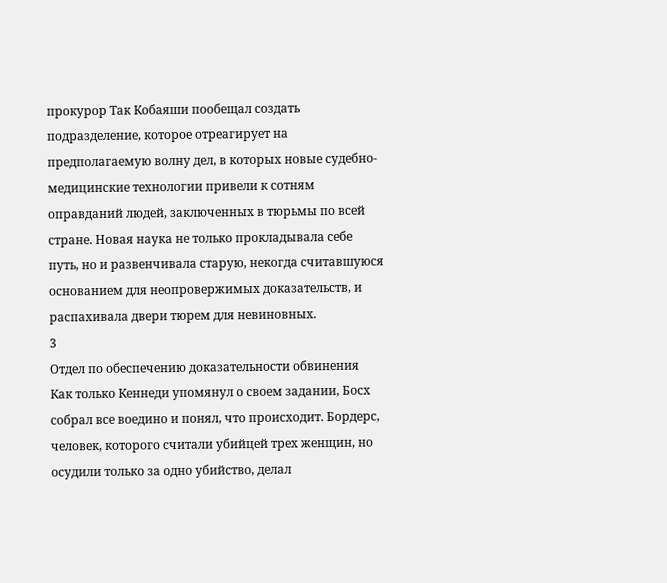прокурор Так Кобаяши пообещал создать подразделение, которое отреагирует на предполагаемую волну дел, в которых новые судебно-медицинские технологии привели к сотням оправданий людей, заключенных в тюрьмы по всей стране. Новая наука не только прокладывала себе путь, но и развенчивала старую, некогда считавшуюся основанием для неопровержимых доказательств, и распахивала двери тюрем для невиновных.
3
Отдел по обеспечению доказательности обвинения
Как только Кеннеди упомянул о своем задании, Босх собрал все воедино и понял, что происходит. Бордерс, человек, которого считали убийцей трех женщин, но осудили только за одно убийство, делал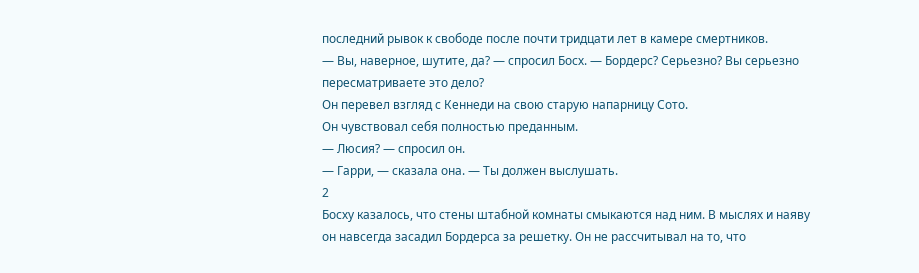последний рывок к свободе после почти тридцати лет в камере смертников.
— Вы, наверное, шутите, да? — спросил Босх. — Бордерс? Серьезно? Вы серьезно пересматриваете это дело?
Он перевел взгляд с Кеннеди на свою старую напарницу Сото.
Он чувствовал себя полностью преданным.
— Люсия? — спросил он.
— Гарри, — сказала она. — Ты должен выслушать.
2
Босху казалось, что стены штабной комнаты смыкаются над ним. В мыслях и наяву он навсегда засадил Бордерса за решетку. Он не рассчитывал на то, что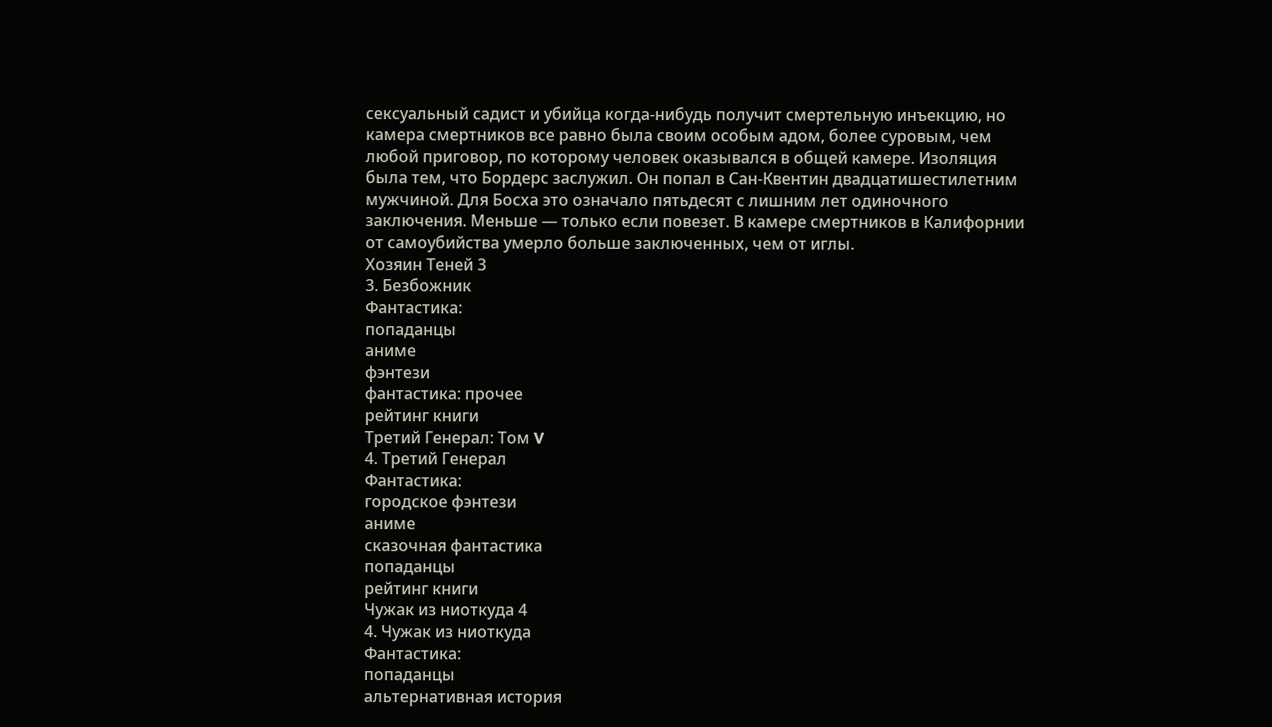сексуальный садист и убийца когда-нибудь получит смертельную инъекцию, но камера смертников все равно была своим особым адом, более суровым, чем любой приговор, по которому человек оказывался в общей камере. Изоляция была тем, что Бордерс заслужил. Он попал в Сан-Квентин двадцатишестилетним мужчиной. Для Босха это означало пятьдесят с лишним лет одиночного заключения. Меньше — только если повезет. В камере смертников в Калифорнии от самоубийства умерло больше заключенных, чем от иглы.
Хозяин Теней 3
3. Безбожник
Фантастика:
попаданцы
аниме
фэнтези
фантастика: прочее
рейтинг книги
Третий Генерал: Том V
4. Третий Генерал
Фантастика:
городское фэнтези
аниме
сказочная фантастика
попаданцы
рейтинг книги
Чужак из ниоткуда 4
4. Чужак из ниоткуда
Фантастика:
попаданцы
альтернативная история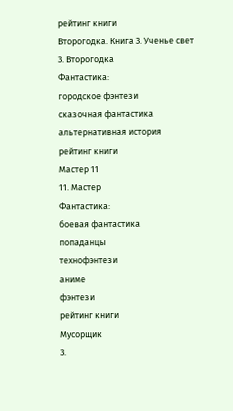рейтинг книги
Второгодка. Книга 3. Ученье свет
3. Второгодка
Фантастика:
городское фэнтези
сказочная фантастика
альтернативная история
рейтинг книги
Мастер 11
11. Мастер
Фантастика:
боевая фантастика
попаданцы
технофэнтези
аниме
фэнтези
рейтинг книги
Мусорщик
3.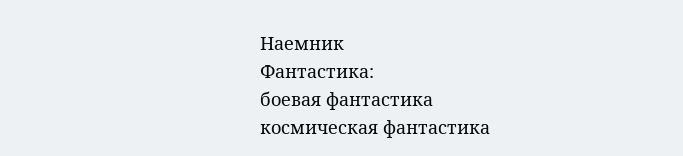Наемник
Фантастика:
боевая фантастика
космическая фантастика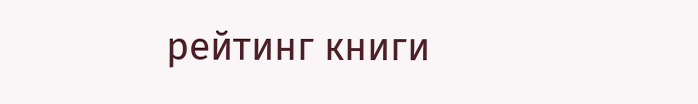рейтинг книги